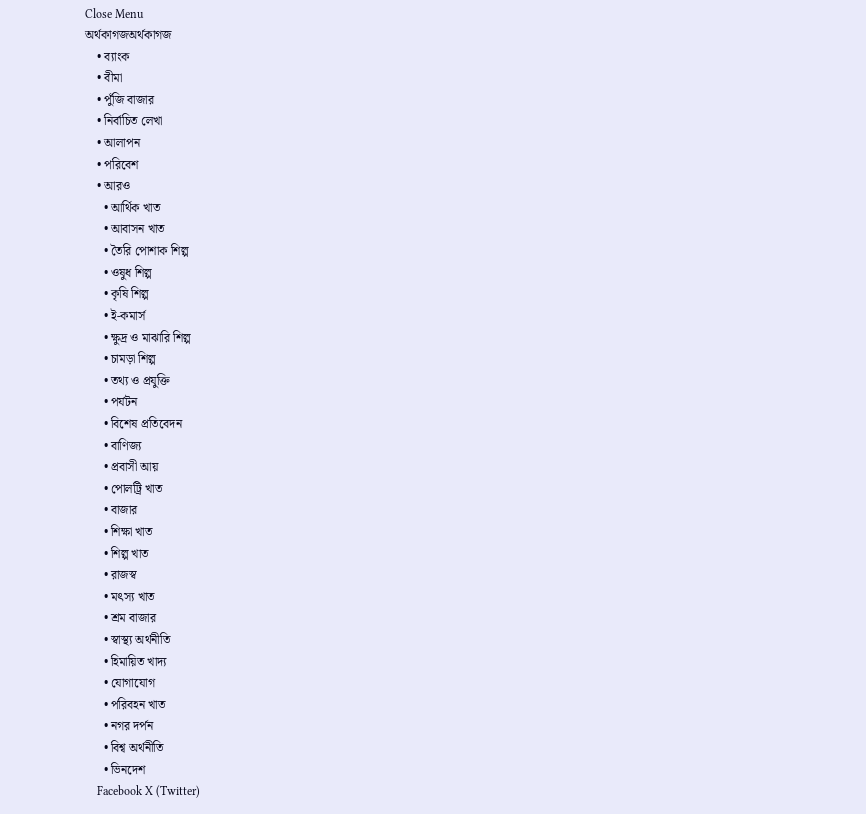Close Menu
অর্থকাগজঅর্থকাগজ
    • ব্যাংক
    • বীমা
    • পুঁজি বাজার
    • নির্বাচিত লেখা
    • আলাপন
    • পরিবেশ
    • আরও
      • আর্থিক খাত
      • আবাসন খাত
      • তৈরি পোশাক শিল্প
      • ওষুধ শিল্প
      • কৃষি শিল্প
      • ই-কমার্স
      • ক্ষুদ্র ও মাঝারি শিল্প
      • চামড়া শিল্প
      • তথ্য ও প্রযুক্তি
      • পর্যটন
      • বিশেষ প্রতিবেদন
      • বাণিজ্য
      • প্রবাসী আয়
      • পোলট্রি খাত
      • বাজার
      • শিক্ষা খাত
      • শিল্প খাত
      • রাজস্ব
      • মৎস্য খাত
      • শ্রম বাজার
      • স্বাস্থ্য অর্থনীতি
      • হিমায়িত খাদ্য
      • যোগাযোগ
      • পরিবহন খাত
      • নগর দর্পন
      • বিশ্ব অর্থনীতি
      • ভিনদেশ
    Facebook X (Twitter)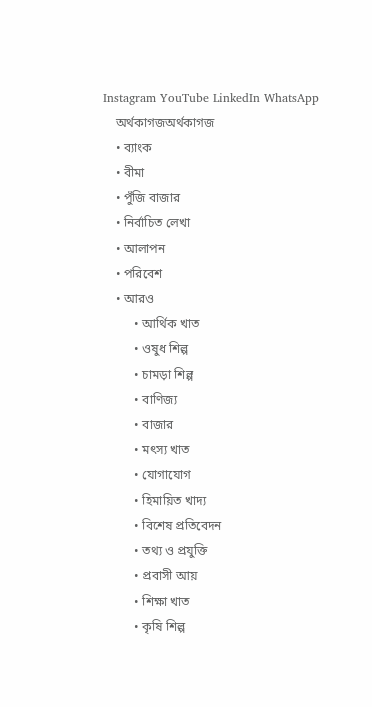Instagram YouTube LinkedIn WhatsApp
    অর্থকাগজঅর্থকাগজ
    • ব্যাংক
    • বীমা
    • পুঁজি বাজার
    • নির্বাচিত লেখা
    • আলাপন
    • পরিবেশ
    • আরও
          • আর্থিক খাত
          • ওষুধ শিল্প
          • চামড়া শিল্প
          • বাণিজ্য
          • বাজার
          • মৎস্য খাত
          • যোগাযোগ
          • হিমায়িত খাদ্য
          • বিশেষ প্রতিবেদন
          • তথ্য ও প্রযুক্তি
          • প্রবাসী আয়
          • শিক্ষা খাত
          • কৃষি শিল্প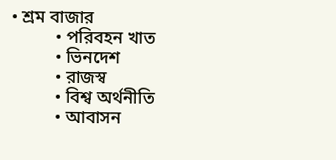• শ্রম বাজার
          • পরিবহন খাত
          • ভিনদেশ
          • রাজস্ব
          • বিশ্ব অর্থনীতি
          • আবাসন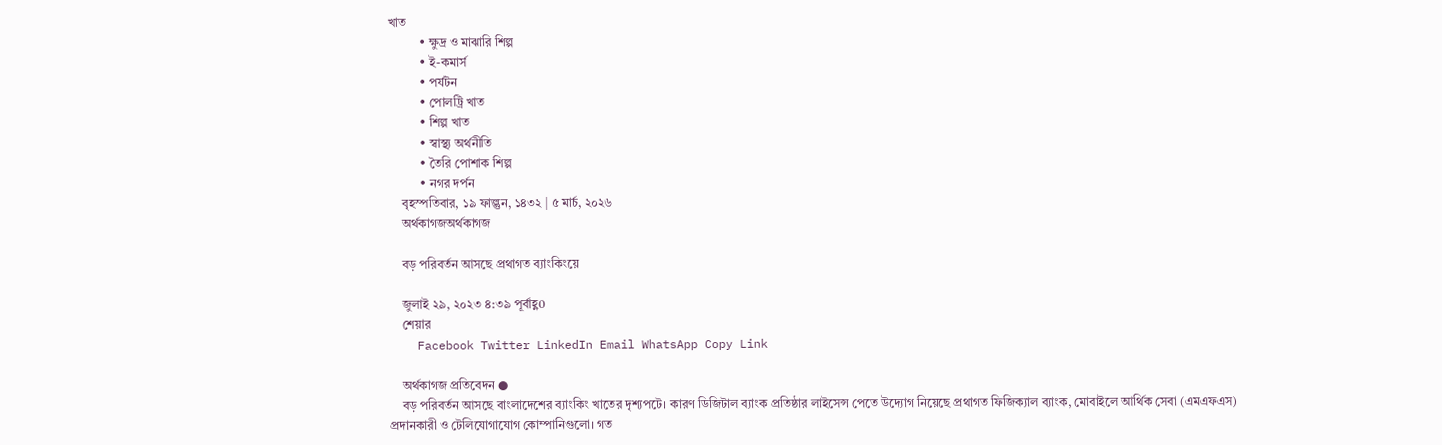খাত
          • ক্ষুদ্র ও মাঝারি শিল্প
          • ই-কমার্স
          • পর্যটন
          • পোলট্রি খাত
          • শিল্প খাত
          • স্বাস্থ্য অর্থনীতি
          • তৈরি পোশাক শিল্প
          • নগর দর্পন
    বৃহস্পতিবার, ১৯ ফাল্গুন, ১৪৩২ | ৫ মার্চ, ২০২৬
    অর্থকাগজঅর্থকাগজ

    বড় পরিবর্তন আসছে প্রথাগত ব্যাংকিংয়ে

    জুলাই ২৯, ২০২৩ ৪:৩৯ পূর্বাহ্ণ0
    শেয়ার
    Facebook Twitter LinkedIn Email WhatsApp Copy Link

    অর্থকাগজ প্রতিবেদন ●
    বড় পরিবর্তন আসছে বাংলাদেশের ব্যাংকিং খাতের দৃশ্যপটে। কারণ ডিজিটাল ব্যাংক প্রতিষ্ঠার লাইসেন্স পেতে উদ্যোগ নিয়েছে প্রথাগত ফিজিক্যাল ব্যাংক, মোবাইলে আর্থিক সেবা (এমএফএস) প্রদানকারী ও টেলিযোগাযোগ কোম্পানিগুলো। গত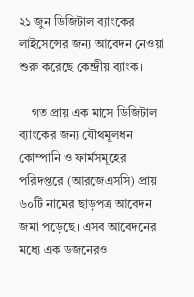২১ জুন ডিজিটাল ব্যাংকের লাইসেন্সের জন্য আবেদন নেওয়া শুরু করেছে কেন্দ্রীয় ব্যাংক।

    গত প্রায় এক মাসে ডিজিটাল ব্যাংকের জন্য যৌথমূলধন কোম্পানি ও ফার্মসমূহের পরিদপ্তরে (আরজেএসসি) প্রায় ৬০টি নামের ছাড়পত্র আবেদন জমা পড়েছে। এসব আবেদনের মধ্যে এক ডজনেরও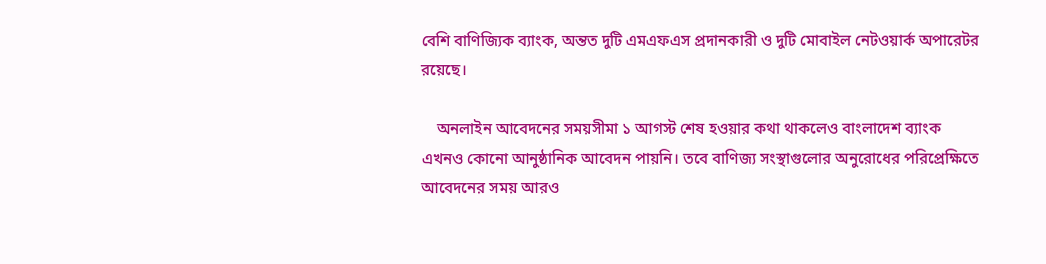বেশি বাণিজ্যিক ব্যাংক, অন্তত দুটি এমএফএস প্রদানকারী ও দুটি মোবাইল নেটওয়ার্ক অপারেটর রয়েছে।

    অনলাইন আবেদনের সময়সীমা ১ আগস্ট শেষ হওয়ার কথা থাকলেও বাংলাদেশ ব্যাংক এখনও কোনো আনুষ্ঠানিক আবেদন পায়নি। তবে বাণিজ্য সংস্থাগুলোর অনুরোধের পরিপ্রেক্ষিতে আবেদনের সময় আরও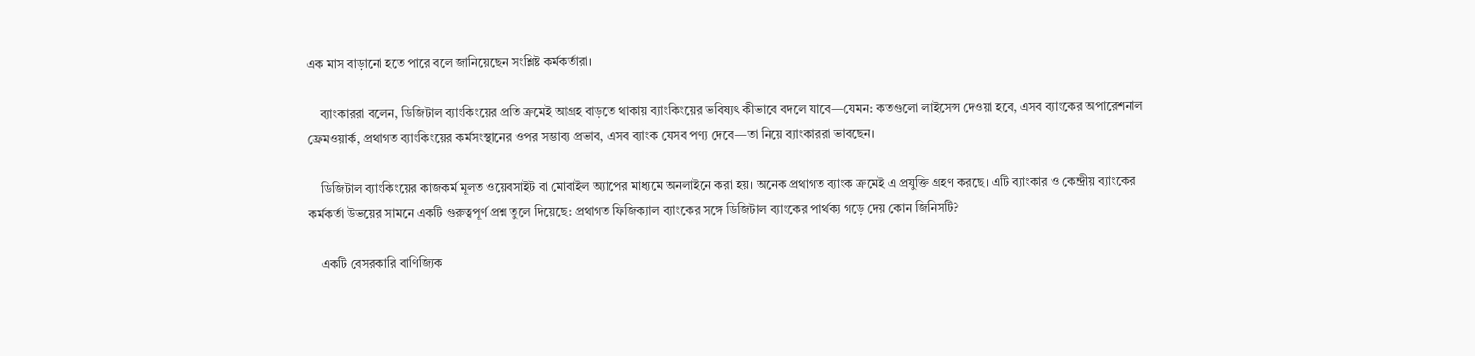এক মাস বাড়ানো হতে পারে বলে জানিয়েছেন সংশ্লিষ্ট কর্মকর্তারা।

    ব্যাংকাররা বলেন, ডিজিটাল ব্যাংকিংয়ের প্রতি ক্রমেই আগ্রহ বাড়তে থাকায় ব্যাংকিংয়ের ভবিষ্যৎ কীভাবে বদলে যাবে—যেমন: কতগুলো লাইসেন্স দেওয়া হবে, এসব ব্যাংকের অপারেশনাল ফ্রেমওয়ার্ক, প্রথাগত ব্যাংকিংয়ের কর্মসংস্থানের ওপর সম্ভাব্য প্রভাব, এসব ব্যাংক যেসব পণ্য দেবে—তা নিয়ে ব্যাংকাররা ভাবছেন।

    ডিজিটাল ব্যাংকিংয়ের কাজকর্ম মূলত ওয়েবসাইট বা মোবাইল অ্যাপের মাধ্যমে অনলাইনে করা হয়। অনেক প্রথাগত ব্যাংক ক্রমেই এ প্রযুক্তি গ্রহণ করছে। এটি ব্যাংকার ও কেন্দ্রীয় ব্যাংকের কর্মকর্তা উভয়ের সামনে একটি গুরুত্বপূর্ণ প্রশ্ন তুলে দিয়েছে: প্রথাগত ফিজিক্যাল ব্যাংকের সঙ্গে ডিজিটাল ব্যাংকের পার্থক্য গড়ে দেয় কোন জিনিসটি?

    একটি বেসরকারি বাণিজ্যিক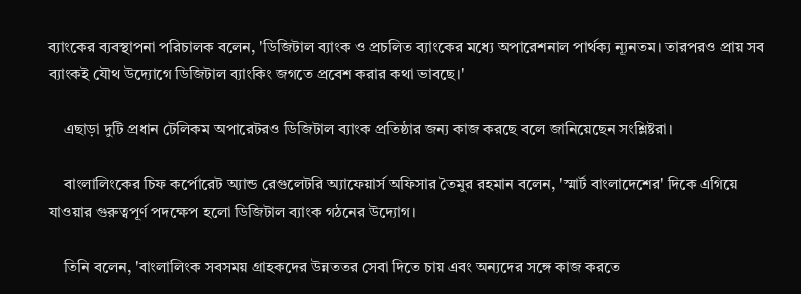ব্যাংকের ব্যবস্থাপনা পরিচালক বলেন, 'ডিজিটাল ব্যাংক ও প্রচলিত ব্যাংকের মধ্যে অপারেশনাল পার্থক্য ন্যূনতম। তারপরও প্রায় সব ব্যাংকই যৌথ উদ্যোগে ডিজিটাল ব্যাংকিং জগতে প্রবেশ করার কথা ভাবছে।'

    এছাড়া দুটি প্রধান টেলিকম অপারেটরও ডিজিটাল ব্যাংক প্রতিষ্ঠার জন্য কাজ করছে বলে জানিয়েছেন সংশ্লিষ্টরা।

    বাংলালিংকের চিফ কর্পোরেট অ্যান্ড রেগুলেটরি অ্যাফেয়ার্স অফিসার তৈমুর রহমান বলেন, 'স্মার্ট বাংলাদেশের' দিকে এগিয়ে যাওয়ার গুরুত্বপূর্ণ পদক্ষেপ হলো ডিজিটাল ব্যাংক গঠনের উদ্যোগ।

    তিনি বলেন, 'বাংলালিংক সবসময় গ্রাহকদের উন্নততর সেবা দিতে চায় এবং অন্যদের সঙ্গে কাজ করতে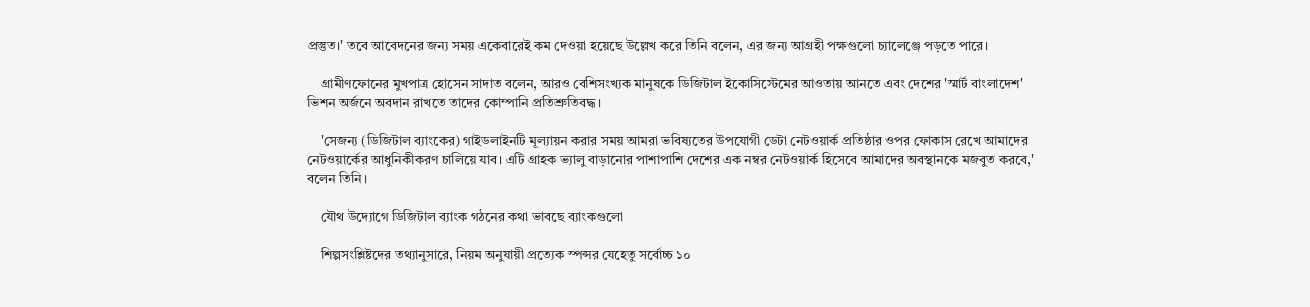প্রস্তুত।' তবে আবেদনের জন্য সময় একেবারেই কম দেওয়া হয়েছে উল্লেখ করে তিনি বলেন, এর জন্য আগ্রহী পক্ষগুলো চ্যালেঞ্জে পড়তে পারে।

    গ্রামীণফোনের মুখপাত্র হোসেন সাদাত বলেন, আরও বেশিসংখ্যক মানুষকে ডিজিটাল ইকোসিস্টেমের আওতায় আনতে এবং দেশের 'স্মার্ট বাংলাদেশ' ভিশন অর্জনে অবদান রাখতে তাদের কোম্পানি প্রতিশ্রুতিবদ্ধ।

    'সেজন্য (ডিজিটাল ব্যাংকের) গাইডলাইনটি মূল্যায়ন করার সময় আমরা ভবিষ্যতের উপযোগী ডেটা নেটওয়ার্ক প্রতিষ্ঠার ওপর ফোকাস রেখে আমাদের নেটওয়ার্কের আধুনিকীকরণ চালিয়ে যাব। এটি গ্রাহক ভ্যালু বাড়ানোর পাশাপাশি দেশের এক নম্বর নেটওয়ার্ক হিসেবে আমাদের অবস্থানকে মজবুত করবে,' বলেন তিনি।

    যৌথ উদ্যোগে ডিজিটাল ব্যাংক গঠনের কথা ভাবছে ব্যাংকগুলো

    শিল্পসংশ্লিষ্টদের তথ্যানুসারে, নিয়ম অনুযায়ী প্রত্যেক স্পন্সর যেহেতু সর্বোচ্চ ১০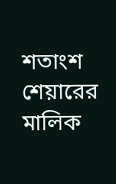শতাংশ শেয়ারের মালিক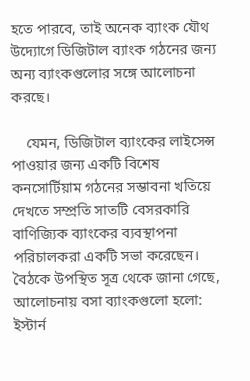হতে পারবে, তাই অনেক ব্যাংক যৌথ উদ্যোগে ডিজিটাল ব্যাংক গঠনের জন্য অন্য ব্যাংকগুলোর সঙ্গে আলোচনা করছে।

    যেমন, ডিজিটাল ব্যাংকের লাইসেন্স পাওয়ার জন্য একটি বিশেষ কনসোর্টিয়াম গঠনের সম্ভাবনা খতিয়ে দেখতে সম্প্রতি সাতটি বেসরকারি বাণিজ্যিক ব্যাংকের ব্যবস্থাপনা পরিচালকরা একটি সভা করেছেন। বৈঠকে উপস্থিত সূত্র থেকে জানা গেছে, আলোচনায় বসা ব্যাংকগুলো হলো: ইস্টার্ন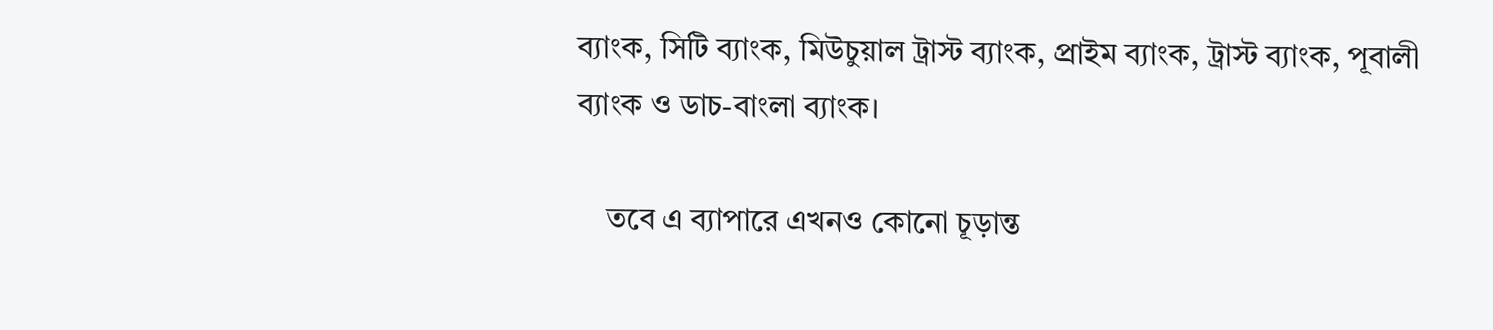ব্যাংক, সিটি ব্যাংক, মিউচুয়াল ট্রাস্ট ব্যাংক, প্রাইম ব্যাংক, ট্রাস্ট ব্যাংক, পূবালী ব্যাংক ও ডাচ-বাংলা ব্যাংক।

    তবে এ ব্যাপারে এখনও কোনো চূড়ান্ত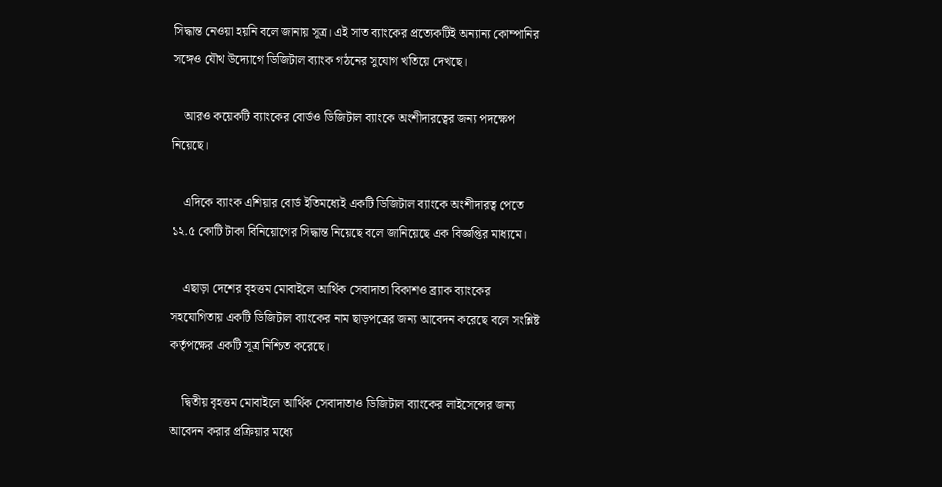সিদ্ধান্ত নেওয়া হয়নি বলে জানায় সূত্র। এই সাত ব্যাংকের প্রত্যেকটিই অন্যান্য কোম্পানির সঙ্গেও যৌথ উদ্যোগে ডিজিটাল ব্যাংক গঠনের সুযোগ খতিয়ে দেখছে।

    আরও কয়েকটি ব্যাংকের বোর্ডও ডিজিটাল ব্যাংকে অংশীদারত্বের জন্য পদক্ষেপ নিয়েছে।

    এদিকে ব্যাংক এশিয়ার বোর্ড ইতিমধ্যেই একটি ডিজিটাল ব্যাংকে অংশীদারত্ব পেতে ১২.৫ কোটি টাকা বিনিয়োগের সিদ্ধান্ত নিয়েছে বলে জানিয়েছে এক বিজ্ঞপ্তির মাধ্যমে।

    এছাড়া দেশের বৃহত্তম মোবাইলে আর্থিক সেবাদাতা বিকাশও ব্র্যাক ব্যাংকের সহযোগিতায় একটি ডিজিটাল ব্যাংকের নাম ছাড়পত্রের জন্য আবেদন করেছে বলে সংশ্লিষ্ট কর্তৃপক্ষের একটি সূত্র নিশ্চিত করেছে।

    দ্বিতীয় বৃহত্তম মোবাইলে আর্থিক সেবাদাতাও ডিজিটাল ব্যাংকের লাইসেন্সের জন্য আবেদন করার প্রক্রিয়ার মধ্যে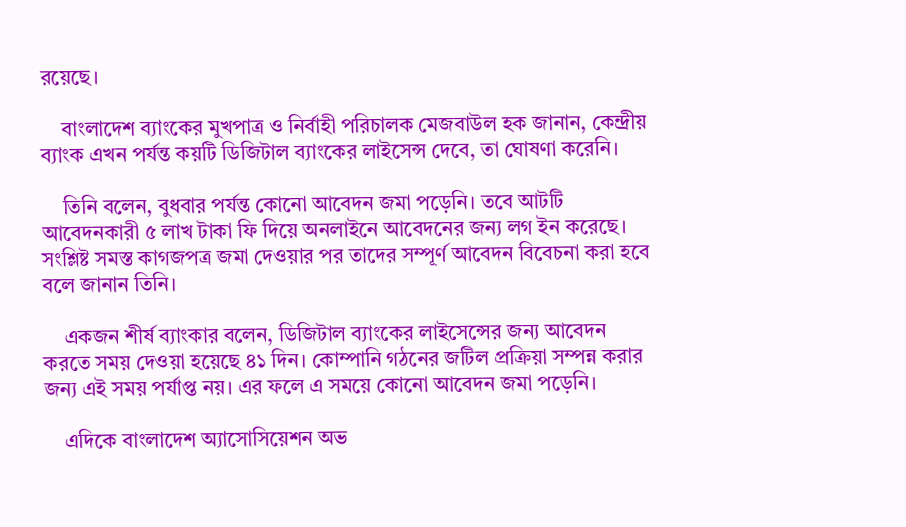রয়েছে।

    বাংলাদেশ ব্যাংকের মুখপাত্র ও নির্বাহী পরিচালক মেজবাউল হক জানান, কেন্দ্রীয় ব্যাংক এখন পর্যন্ত কয়টি ডিজিটাল ব্যাংকের লাইসেন্স দেবে, তা ঘোষণা করেনি।

    তিনি বলেন, বুধবার পর্যন্ত কোনো আবেদন জমা পড়েনি। তবে আটটি আবেদনকারী ৫ লাখ টাকা ফি দিয়ে অনলাইনে আবেদনের জন্য লগ ইন করেছে। সংশ্লিষ্ট সমস্ত কাগজপত্র জমা দেওয়ার পর তাদের সম্পূর্ণ আবেদন বিবেচনা করা হবে বলে জানান তিনি।

    একজন শীর্ষ ব্যাংকার বলেন, ডিজিটাল ব্যাংকের লাইসেন্সের জন্য আবেদন করতে সময় দেওয়া হয়েছে ৪১ দিন। কোম্পানি গঠনের জটিল প্রক্রিয়া সম্পন্ন করার জন্য এই সময় পর্যাপ্ত নয়। এর ফলে এ সময়ে কোনো আবেদন জমা পড়েনি।

    এদিকে বাংলাদেশ অ্যাসোসিয়েশন অভ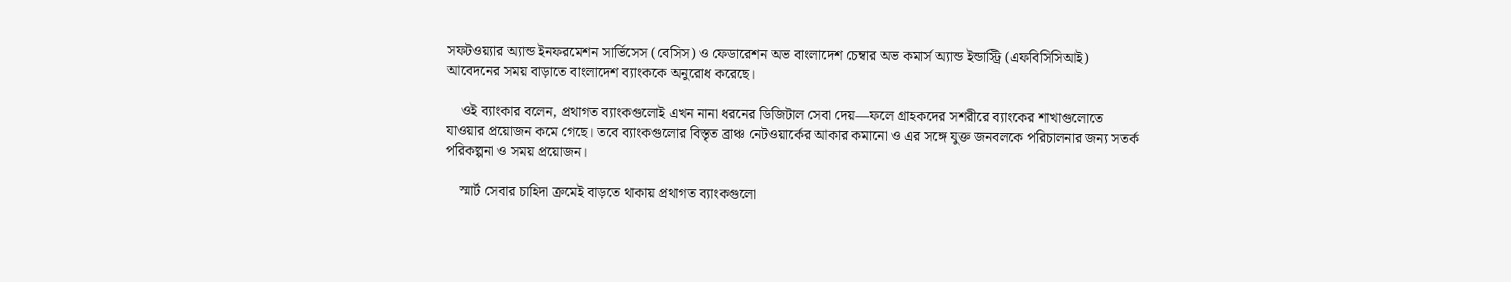সফটওয়্যার অ্যান্ড ইনফরমেশন সার্ভিসেস (বেসিস) ও ফেডারেশন অভ বাংলাদেশ চেম্বার অভ কমার্স অ্যান্ড ইন্ডাস্ট্রি (এফবিসিসিআই) আবেদনের সময় বাড়াতে বাংলাদেশ ব্যাংককে অনুরোধ করেছে।

    ওই ব্যাংকার বলেন, প্রথাগত ব্যাংকগুলোই এখন নানা ধরনের ডিজিটাল সেবা দেয়—ফলে গ্রাহকদের সশরীরে ব্যাংকের শাখাগুলোতে যাওয়ার প্রয়োজন কমে গেছে। তবে ব্যাংকগুলোর বিস্তৃত ব্রাঞ্চ নেটওয়ার্কের আকার কমানো ও এর সঙ্গে যুক্ত জনবলকে পরিচালনার জন্য সতর্ক পরিকল্পনা ও সময় প্রয়োজন।

    স্মার্ট সেবার চাহিদা ক্রমেই বাড়তে থাকায় প্রথাগত ব্যাংকগুলো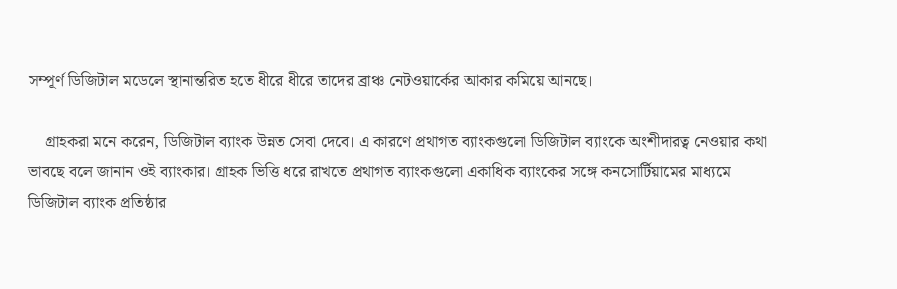সম্পূর্ণ ডিজিটাল মডেলে স্থানান্তরিত হতে ধীরে ধীরে তাদের ব্রাঞ্চ নেটওয়ার্কের আকার কমিয়ে আনছে।

    গ্রাহকরা মনে করেন, ডিজিটাল ব্যাংক উন্নত সেবা দেবে। এ কারণে প্রথাগত ব্যাংকগুলো ডিজিটাল ব্যাংকে অংশীদারত্ব নেওয়ার কথা ভাবছে বলে জানান ওই ব্যাংকার। গ্রাহক ভিত্তি ধরে রাখতে প্রথাগত ব্যাংকগুলো একাধিক ব্যাংকের সঙ্গে কনসোর্টিয়ামের মাধ্যমে ডিজিটাল ব্যাংক প্রতিষ্ঠার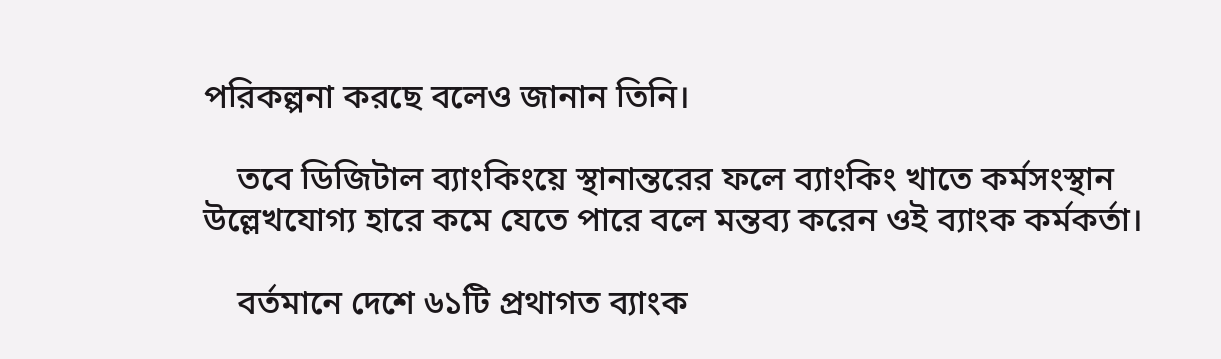পরিকল্পনা করছে বলেও জানান তিনি।

    তবে ডিজিটাল ব্যাংকিংয়ে স্থানান্তরের ফলে ব্যাংকিং খাতে কর্মসংস্থান উল্লেখযোগ্য হারে কমে যেতে পারে বলে মন্তব্য করেন ওই ব্যাংক কর্মকর্তা।

    বর্তমানে দেশে ৬১টি প্রথাগত ব্যাংক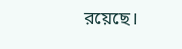রয়েছে।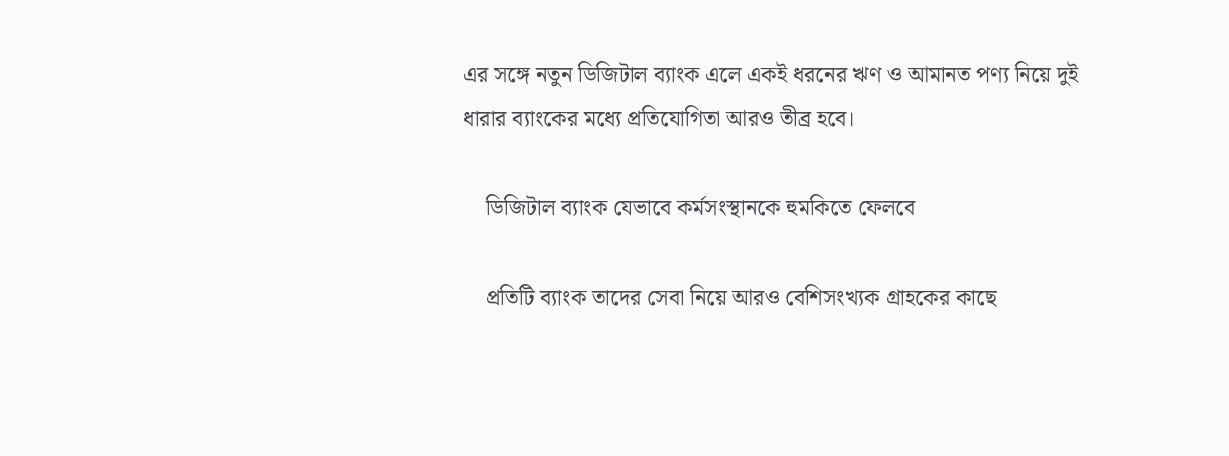এর সঙ্গে নতুন ডিজিটাল ব্যাংক এলে একই ধরনের ঋণ ও আমানত পণ্য নিয়ে দুই ধারার ব্যাংকের মধ্যে প্রতিযোগিতা আরও তীব্র হবে।

    ডিজিটাল ব্যাংক যেভাবে কর্মসংস্থানকে হুমকিতে ফেলবে

    প্রতিটি ব্যাংক তাদের সেবা নিয়ে আরও বেশিসংখ্যক গ্রাহকের কাছে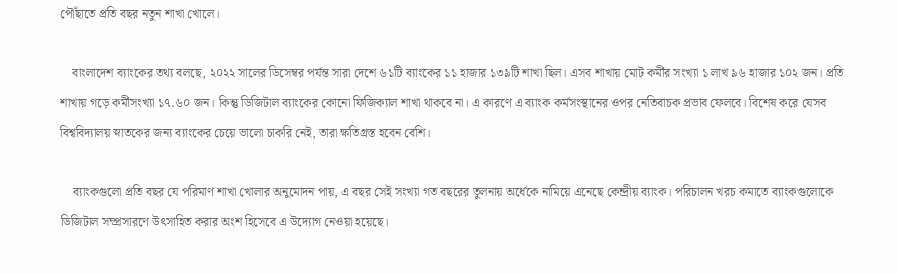পৌঁছাতে প্রতি বছর নতুন শাখা খোলে।

    বাংলাদেশ ব্যাংকের তথ্য বলছে, ২০২২ সালের ডিসেম্বর পর্যন্ত সারা দেশে ৬১টি ব্যাংকের ১১ হাজার ১৩৯টি শাখা ছিল। এসব শাখায় মোট কর্মীর সংখ্যা ১ লাখ ৯৬ হাজার ১০২ জন। প্রতি শাখায় গড়ে কর্মীসংখ্যা ১৭.৬০ জন। কিন্তু ডিজিটাল ব্যাংকের কোনো ফিজিক্যাল শাখা থাকবে না। এ কারণে এ ব্যাংক কর্মসংস্থানের ওপর নেতিবাচক প্রভাব ফেলবে। বিশেষ করে যেসব বিশ্ববিদ্যালয় স্নাতকের জন্য ব্যাংকের চেয়ে ভালো চাকরি নেই, তারা ক্ষতিগ্রস্ত হবেন বেশি।

    ব্যাংকগুলো প্রতি বছর যে পরিমাণ শাখা খোলার অনুমোদন পায়, এ বছর সেই সংখ্যা গত বছরের তুলনায় অর্ধেকে নামিয়ে এনেছে কেন্দ্রীয় ব্যাংক। পরিচালন খরচ কমাতে ব্যাংকগুলোকে ডিজিটাল সম্প্রসারণে উৎসাহিত করার অংশ হিসেবে এ উদ্যোগ নেওয়া হয়েছে।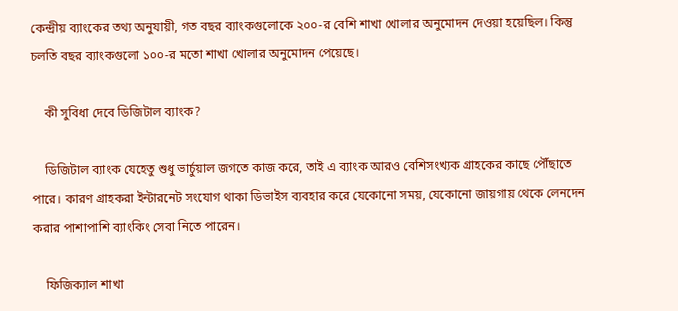কেন্দ্রীয় ব্যাংকের তথ্য অনুযায়ী, গত বছর ব্যাংকগুলোকে ২০০-র বেশি শাখা খোলার অনুমোদন দেওয়া হয়েছিল। কিন্তু চলতি বছর ব্যাংকগুলো ১০০-র মতো শাখা খোলার অনুমোদন পেয়েছে।

    কী সুবিধা দেবে ডিজিটাল ব্যাংক?

    ডিজিটাল ব্যাংক যেহেতু শুধু ভার্চুয়াল জগতে কাজ করে, তাই এ ব্যাংক আরও বেশিসংখ্যক গ্রাহকের কাছে পৌঁছাতে পারে। কারণ গ্রাহকরা ইন্টারনেট সংযোগ থাকা ডিভাইস ব্যবহার করে যেকোনো সময়, যেকোনো জায়গায় থেকে লেনদেন করার পাশাপাশি ব্যাংকিং সেবা নিতে পারেন।

    ফিজিক্যাল শাখা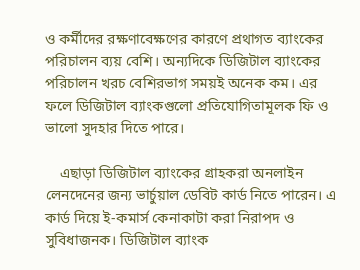ও কর্মীদের রক্ষণাবেক্ষণের কারণে প্রথাগত ব্যাংকের পরিচালন ব্যয় বেশি। অন্যদিকে ডিজিটাল ব্যাংকের পরিচালন খরচ বেশিরভাগ সময়ই অনেক কম। এর ফলে ডিজিটাল ব্যাংকগুলো প্রতিযোগিতামূলক ফি ও ভালো সুদহার দিতে পারে।

    এছাড়া ডিজিটাল ব্যাংকের গ্রাহকরা অনলাইন লেনদেনের জন্য ভার্চুয়াল ডেবিট কার্ড নিতে পারেন। এ কার্ড দিয়ে ই-কমার্স কেনাকাটা করা নিরাপদ ও সুবিধাজনক। ডিজিটাল ব্যাংক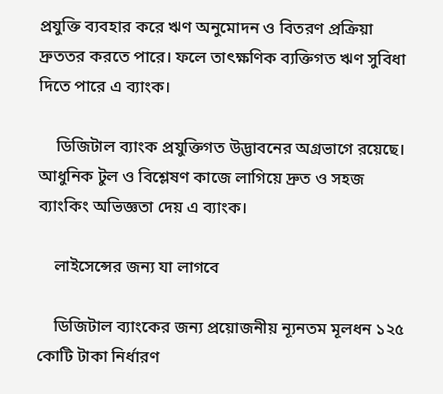প্রযুক্তি ব্যবহার করে ঋণ অনুমোদন ও বিতরণ প্রক্রিয়া দ্রুততর করতে পারে। ফলে তাৎক্ষণিক ব্যক্তিগত ঋণ সুবিধা দিতে পারে এ ব্যাংক।

    ডিজিটাল ব্যাংক প্রযুক্তিগত উদ্ভাবনের অগ্রভাগে রয়েছে। আধুনিক টুল ও বিশ্লেষণ কাজে লাগিয়ে দ্রুত ও সহজ ব্যাংকিং অভিজ্ঞতা দেয় এ ব্যাংক।

    লাইসেন্সের জন্য যা লাগবে

    ডিজিটাল ব্যাংকের জন্য প্রয়োজনীয় ন্যূনতম মূলধন ১২৫ কোটি টাকা নির্ধারণ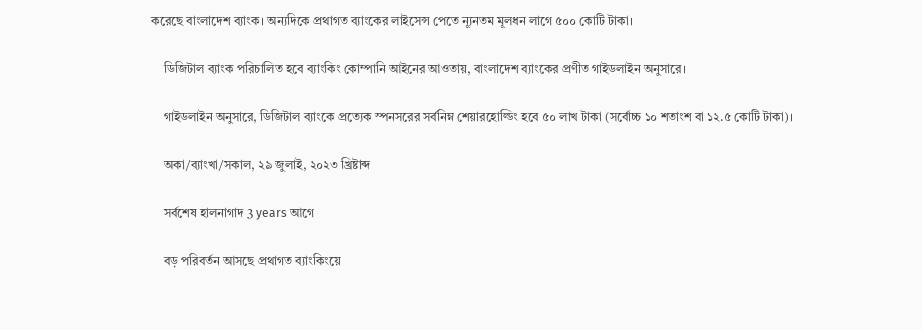করেছে বাংলাদেশ ব্যাংক। অন্যদিকে প্রথাগত ব্যাংকের লাইসেন্স পেতে ন্যূনতম মূলধন লাগে ৫০০ কোটি টাকা।

    ডিজিটাল ব্যাংক পরিচালিত হবে ব্যাংকিং কোম্পানি আইনের আওতায়, বাংলাদেশ ব্যাংকের প্রণীত গাইডলাইন অনুসারে।

    গাইডলাইন অনুসারে, ডিজিটাল ব্যাংকে প্রত্যেক স্পনসরের সর্বনিম্ন শেয়ারহোল্ডিং হবে ৫০ লাখ টাকা (সর্বোচ্চ ১০ শতাংশ বা ১২.৫ কোটি টাকা)।

    অকা/ব্যাংখা/সকাল, ২৯ জুলাই, ২০২৩ খ্রিষ্টাব্দ

    সর্বশেষ হালনাগাদ 3 years আগে

    বড় পরিবর্তন আসছে প্রথাগত ব্যাংকিংয়ে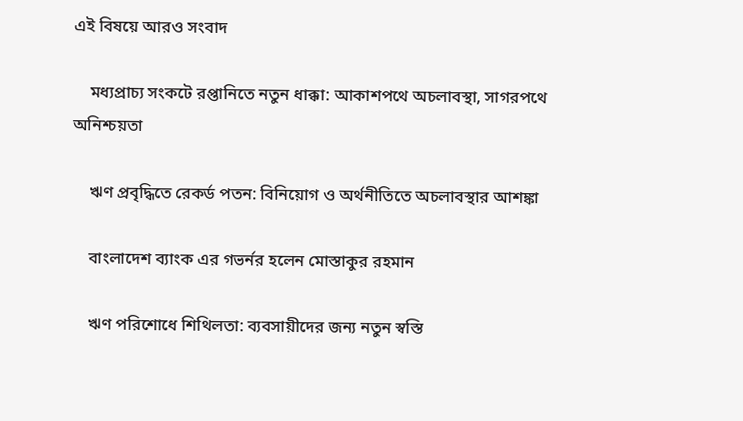এই বিষয়ে আরও সংবাদ

    মধ্যপ্রাচ্য সংকটে রপ্তানিতে নতুন ধাক্কা: আকাশপথে অচলাবস্থা, সাগরপথে অনিশ্চয়তা

    ঋণ প্রবৃদ্ধিতে রেকর্ড পতন: বিনিয়োগ ও অর্থনীতিতে অচলাবস্থার আশঙ্কা

    বাংলাদেশ ব্যাংক এর গভর্নর হলেন মোস্তাকুর রহমান

    ঋণ পরিশোধে শিথিলতা: ব্যবসায়ীদের জন্য নতুন স্বস্তি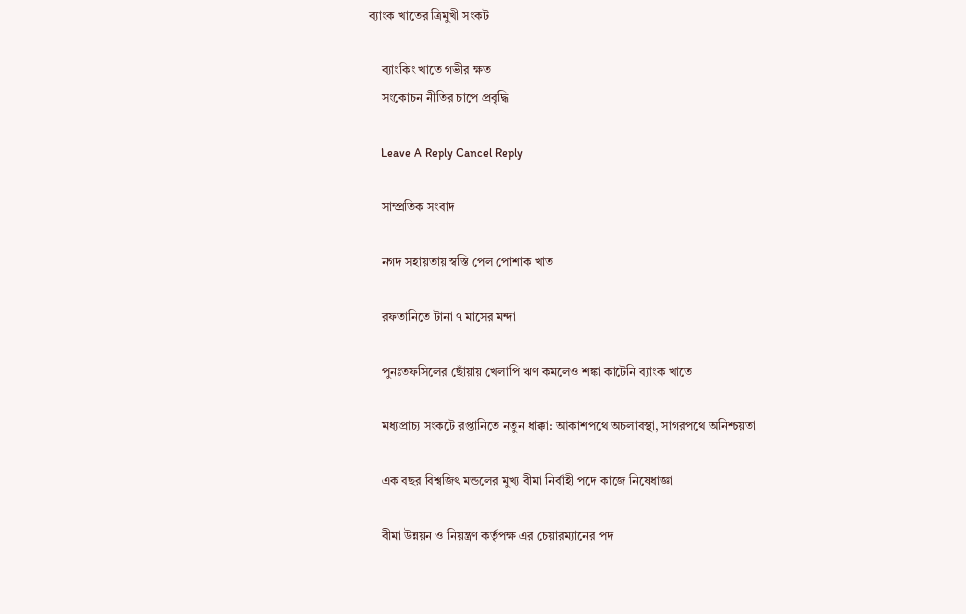ব্যাংক খাতের ত্রিমুখী সংকট

    ব্যাংকিং খাতে গভীর ক্ষত
    সংকোচন নীতির চাপে প্রবৃদ্ধি

    Leave A Reply Cancel Reply

    সাম্প্রতিক সংবাদ

    নগদ সহায়তায় স্বস্তি পেল পোশাক খাত

    রফতানিতে টানা ৭ মাসের মন্দা

    পুনঃতফসিলের ছোঁয়ায় খেলাপি ঋণ কমলেও শঙ্কা কাটেনি ব্যাংক খাতে

    মধ্যপ্রাচ্য সংকটে রপ্তানিতে নতুন ধাক্কা: আকাশপথে অচলাবস্থা, সাগরপথে অনিশ্চয়তা

    এক বছর বিশ্বজিৎ মন্ডলের মুখ্য বীমা নির্বাহী পদে কাজে নিষেধাজ্ঞা

    বীমা উন্নয়ন ও নিয়ন্ত্রণ কর্তৃপক্ষ এর চেয়ারম্যানের পদ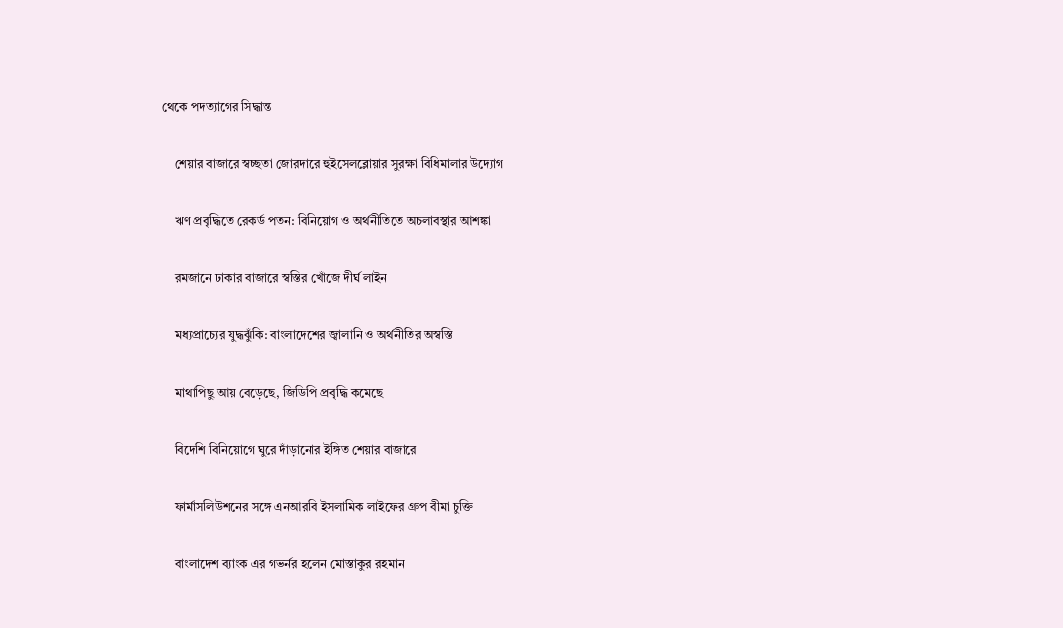থেকে পদত্যাগের সিদ্ধান্ত

    শেয়ার বাজারে স্বচ্ছতা জোরদারে হুইসেলব্লোয়ার সুরক্ষা বিধিমালার উদ্যোগ

    ঋণ প্রবৃদ্ধিতে রেকর্ড পতন: বিনিয়োগ ও অর্থনীতিতে অচলাবস্থার আশঙ্কা

    রমজানে ঢাকার বাজারে স্বস্তির খোঁজে দীর্ঘ লাইন

    মধ্যপ্রাচ্যের যুদ্ধঝুঁকি: বাংলাদেশের জ্বালানি ও অর্থনীতির অস্বস্তি

    মাথাপিছু আয় বেড়েছে, জিডিপি প্রবৃদ্ধি কমেছে

    বিদেশি বিনিয়োগে ঘুরে দাঁড়ানোর ইঙ্গিত শেয়ার বাজারে

    ফার্মাসলিউশনের সঙ্গে এনআরবি ইসলামিক লাইফের গ্রুপ বীমা চুক্তি

    বাংলাদেশ ব্যাংক এর গভর্নর হলেন মোস্তাকুর রহমান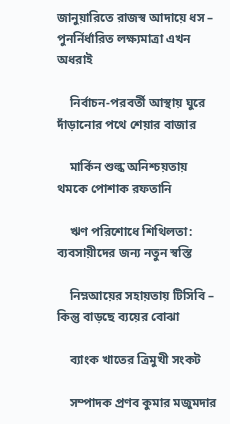জানুয়ারিতে রাজস্ব আদায়ে ধস – পুনর্নির্ধারিত লক্ষ্যমাত্রা এখন অধরাই

    নির্বাচন-পরবর্তী আস্থায় ঘুরে দাঁড়ানোর পথে শেয়ার বাজার

    মার্কিন শুল্ক অনিশ্চয়তায় থমকে পোশাক রফতানি

    ঋণ পরিশোধে শিথিলতা: ব্যবসায়ীদের জন্য নতুন স্বস্তি

    নিম্নআয়ের সহায়তায় টিসিবি – কিন্তু বাড়ছে ব্যয়ের বোঝা

    ব্যাংক খাতের ত্রিমুখী সংকট

    সম্পাদক প্রণব কুমার মজুমদার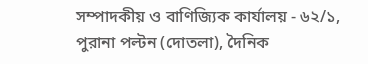সম্পাদকীয় ও বাণিজ্যিক কার্যালয় - ৬২/১, পুরানা পল্টন (দোতলা), দৈনিক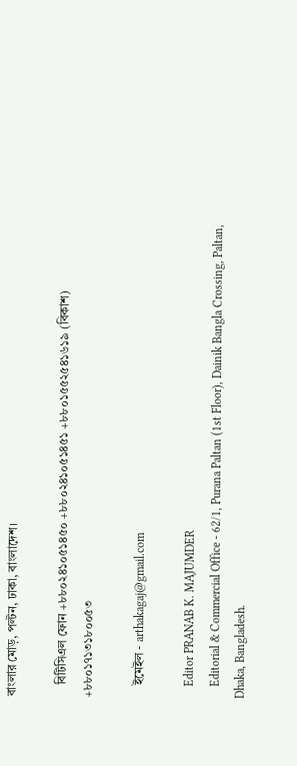বাংলার মোড়, পল্টন, ঢাকা, বাংলাদেশ।

    বিটিসিএল ফোন +৮৮০২৪১০৫১৪৫০ +৮৮০২৪১০৫১৪৫১ +৮৮০১৫৫২৫৪১৬১৯ (বিকাশ) +৮৮০১৭১৩১৮০০৫৩

    ইমেইল - arthakagaj@gmail.com

    Editor PRANAB K. MAJUMDER
    Editorial & Commercial Office - 62/1, Purana Paltan (1st Floor), Dainik Bangla Crossing, Paltan, Dhaka, Bangladesh.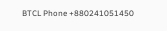BTCL Phone +880241051450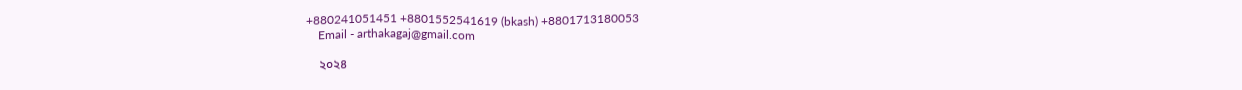+880241051451 +8801552541619 (bkash) +8801713180053
    Email - arthakagaj@gmail.com

    ২০২৪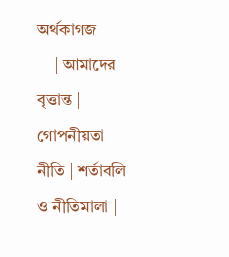অর্থকাগজ
    | আমাদের বৃত্তান্ত | গোপনীয়তা নীতি | শর্তাবলি ও নীতিমালা |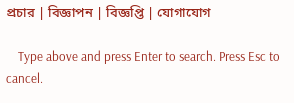প্রচার | বিজ্ঞাপন | বিজ্ঞপ্তি | যোগাযোগ

    Type above and press Enter to search. Press Esc to cancel.